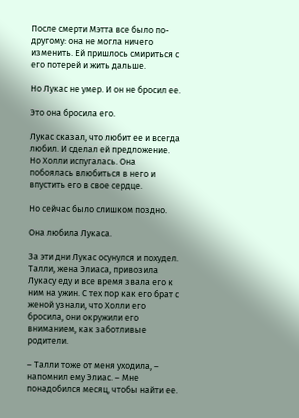После смерти Мэтта все было по-другому: она не могла ничего изменить. Ей пришлось смириться с его потерей и жить дальше.

Но Лукас не умер. И он не бросил ее.

Это она бросила его.

Лукас сказал, что любит ее и всегда любил. И сделал ей предложение. Но Холли испугалась. Она побоялась влюбиться в него и впустить его в свое сердце.

Но сейчас было слишком поздно.

Она любила Лукаса.

За эти дни Лукас осунулся и похудел. Талли, жена Элиаса, привозила Лукасу еду и все время звала его к ним на ужин. С тех пор как его брат с женой узнали, что Холли его бросила, они окружили его вниманием, как заботливые родители.

– Талли тоже от меня уходила, – напомнил ему Элиас. – Мне понадобился месяц, чтобы найти ее.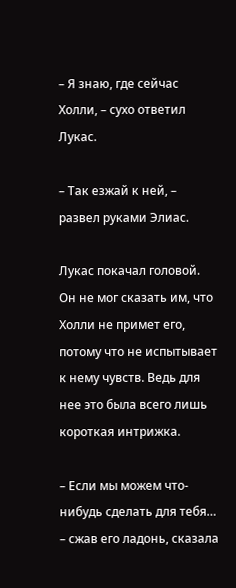– Я знаю, где сейчас Холли, – сухо ответил Лукас.

– Так езжай к ней, – развел руками Элиас.

Лукас покачал головой. Он не мог сказать им, что Холли не примет его, потому что не испытывает к нему чувств. Ведь для нее это была всего лишь короткая интрижка.

– Если мы можем что-нибудь сделать для тебя… – сжав его ладонь, сказала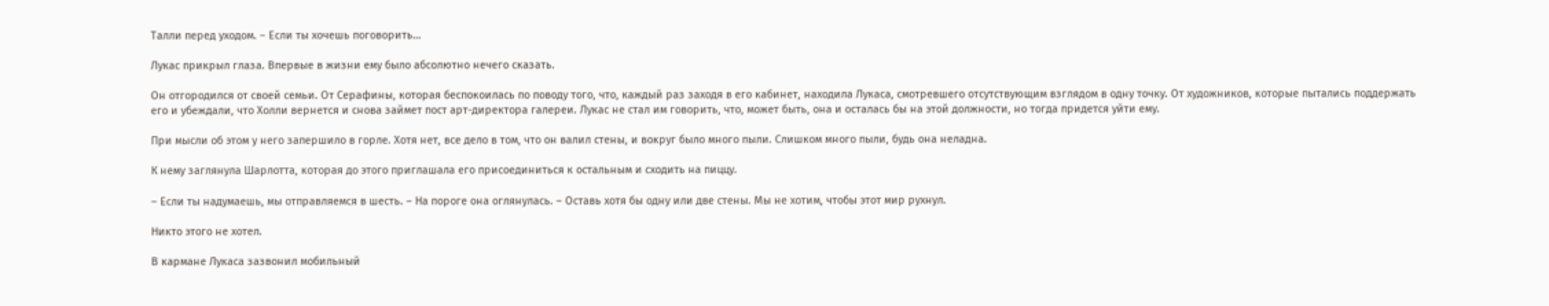Талли перед уходом. – Если ты хочешь поговорить…

Лукас прикрыл глаза. Впервые в жизни ему было абсолютно нечего сказать.

Он отгородился от своей семьи. От Серафины, которая беспокоилась по поводу того, что, каждый раз заходя в его кабинет, находила Лукаса, смотревшего отсутствующим взглядом в одну точку. От художников, которые пытались поддержать его и убеждали, что Холли вернется и снова займет пост арт-директора галереи. Лукас не стал им говорить, что, может быть, она и осталась бы на этой должности, но тогда придется уйти ему.

При мысли об этом у него запершило в горле. Хотя нет, все дело в том, что он валил стены, и вокруг было много пыли. Слишком много пыли, будь она неладна.

К нему заглянула Шарлотта, которая до этого приглашала его присоединиться к остальным и сходить на пиццу.

– Если ты надумаешь, мы отправляемся в шесть. – На пороге она оглянулась. – Оставь хотя бы одну или две стены. Мы не хотим, чтобы этот мир рухнул.

Никто этого не хотел.

В кармане Лукаса зазвонил мобильный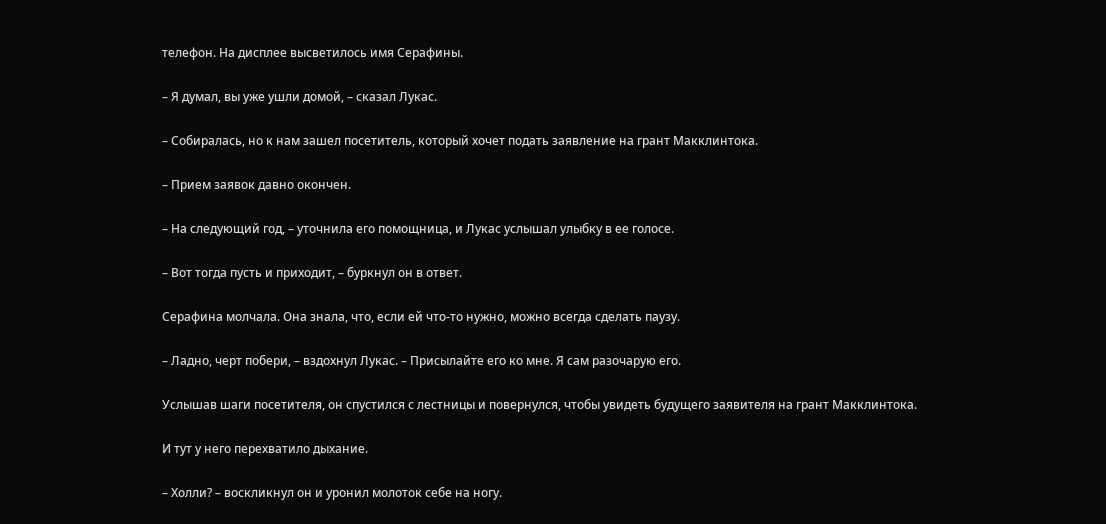телефон. На дисплее высветилось имя Серафины.

– Я думал, вы уже ушли домой, – сказал Лукас.

– Собиралась, но к нам зашел посетитель, который хочет подать заявление на грант Макклинтока.

– Прием заявок давно окончен.

– На следующий год, – уточнила его помощница, и Лукас услышал улыбку в ее голосе.

– Вот тогда пусть и приходит, – буркнул он в ответ.

Серафина молчала. Она знала, что, если ей что-то нужно, можно всегда сделать паузу.

– Ладно, черт побери, – вздохнул Лукас. – Присылайте его ко мне. Я сам разочарую его.

Услышав шаги посетителя, он спустился с лестницы и повернулся, чтобы увидеть будущего заявителя на грант Макклинтока.

И тут у него перехватило дыхание.

– Холли? – воскликнул он и уронил молоток себе на ногу.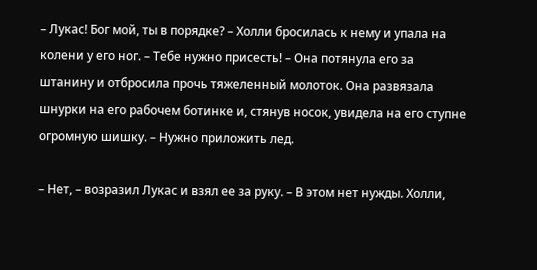– Лукас! Бог мой, ты в порядке? – Холли бросилась к нему и упала на колени у его ног. – Тебе нужно присесть! – Она потянула его за штанину и отбросила прочь тяжеленный молоток. Она развязала шнурки на его рабочем ботинке и, стянув носок, увидела на его ступне огромную шишку. – Нужно приложить лед.

– Нет, – возразил Лукас и взял ее за руку. – В этом нет нужды. Холли,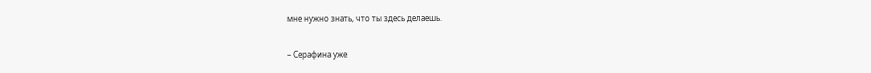мне нужно знать, что ты здесь делаешь.

– Серафина уже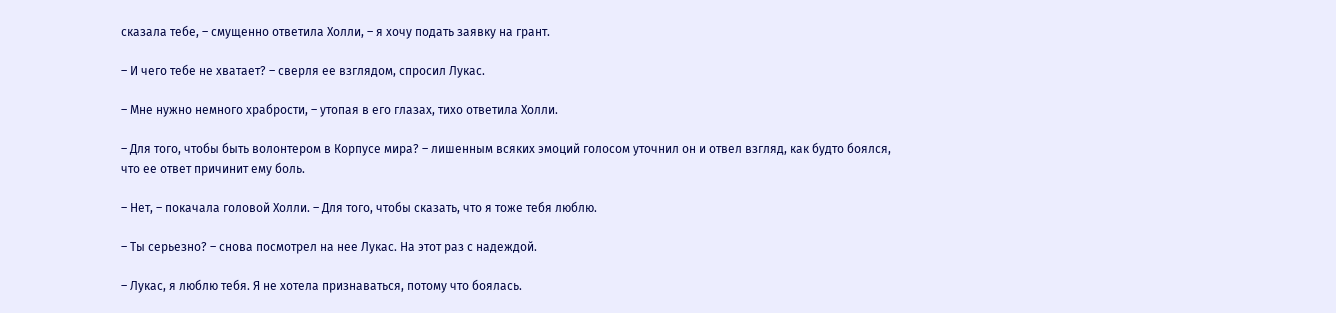сказала тебе, – смущенно ответила Холли, – я хочу подать заявку на грант.

– И чего тебе не хватает? – сверля ее взглядом, спросил Лукас.

– Мне нужно немного храбрости, – утопая в его глазах, тихо ответила Холли.

– Для того, чтобы быть волонтером в Корпусе мира? – лишенным всяких эмоций голосом уточнил он и отвел взгляд, как будто боялся, что ее ответ причинит ему боль.

– Нет, – покачала головой Холли. – Для того, чтобы сказать, что я тоже тебя люблю.

– Ты серьезно? – снова посмотрел на нее Лукас. На этот раз с надеждой.

– Лукас, я люблю тебя. Я не хотела признаваться, потому что боялась.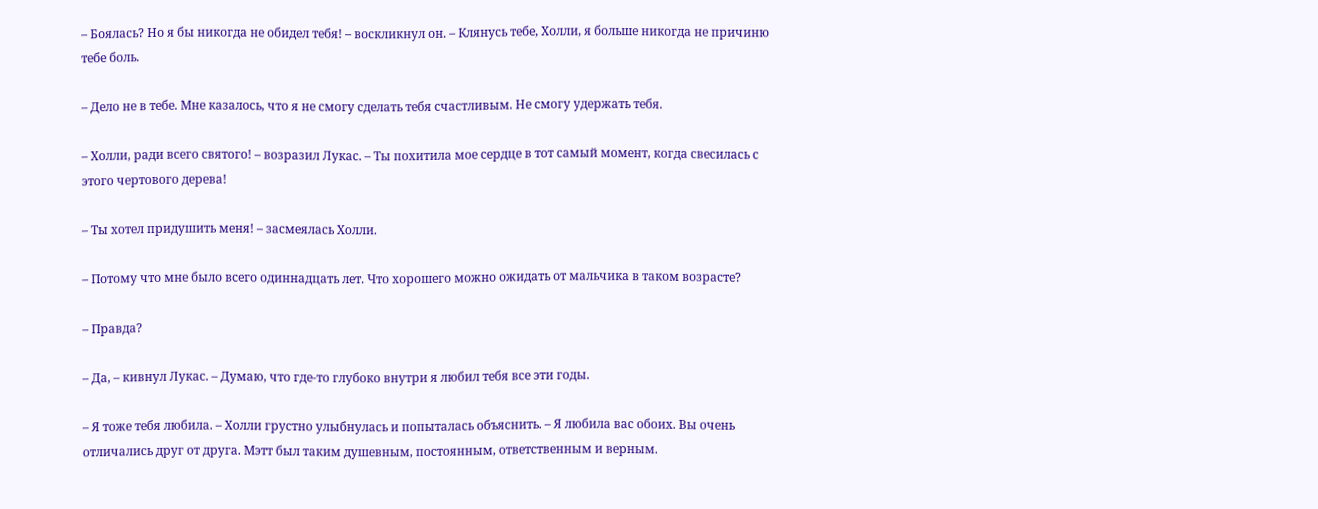– Боялась? Но я бы никогда не обидел тебя! – воскликнул он. – Клянусь тебе, Холли, я больше никогда не причиню тебе боль.

– Дело не в тебе. Мне казалось, что я не смогу сделать тебя счастливым. Не смогу удержать тебя.

– Холли, ради всего святого! – возразил Лукас. – Ты похитила мое сердце в тот самый момент, когда свесилась с этого чертового дерева!

– Ты хотел придушить меня! – засмеялась Холли.

– Потому что мне было всего одиннадцать лет. Что хорошего можно ожидать от мальчика в таком возрасте?

– Правда?

– Да, – кивнул Лукас. – Думаю, что где-то глубоко внутри я любил тебя все эти годы.

– Я тоже тебя любила. – Холли грустно улыбнулась и попыталась объяснить. – Я любила вас обоих. Вы очень отличались друг от друга. Мэтт был таким душевным, постоянным, ответственным и верным.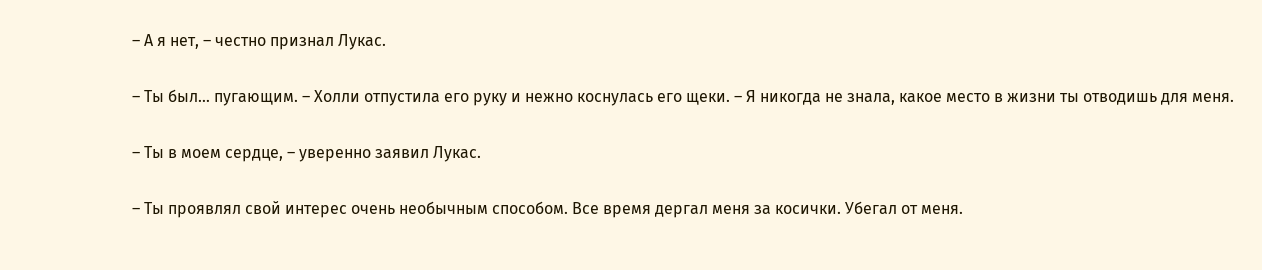– А я нет, – честно признал Лукас.

– Ты был… пугающим. – Холли отпустила его руку и нежно коснулась его щеки. – Я никогда не знала, какое место в жизни ты отводишь для меня.

– Ты в моем сердце, – уверенно заявил Лукас.

– Ты проявлял свой интерес очень необычным способом. Все время дергал меня за косички. Убегал от меня.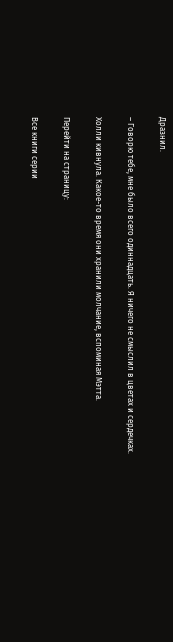Дразнил.

– Говорю тебе, мне было всего одиннадцать. Я ничего не смыслил в цветах и сердечках.

Холли кивнула. Какое-то время они хранили молчание, вспоминая Мэтта.

Перейти на страницу:

Все книги серии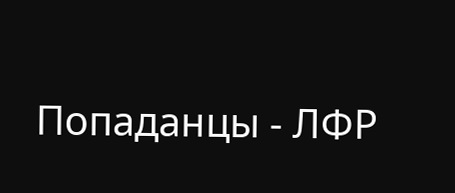Попаданцы - ЛФР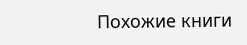Похожие книги